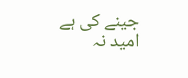جینے کی ہے امید نہ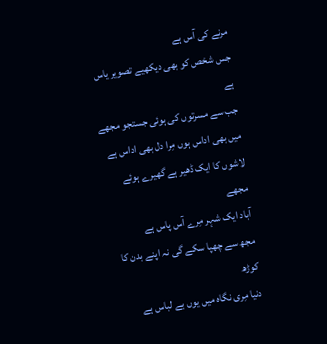مرنے کی آس ہے
جس شخص کو بھی دیکھیے تصویر یاس ہے
جب سے مسرتوں کی ہوئی جستجو مجھے
میں بھی اداس ہوں مِرا دل بھی اداس ہے
لاشوں کا ایک ڈھیر ہے گھیرے ہوئے مجھے
آباد ایک شہر مِرے آس پاس ہے
مجھ سے چھپا سکے گی نہ اپنے بدن کا کوڑھ
دنیا مِری نگاہ میں یوں بے لباس ہے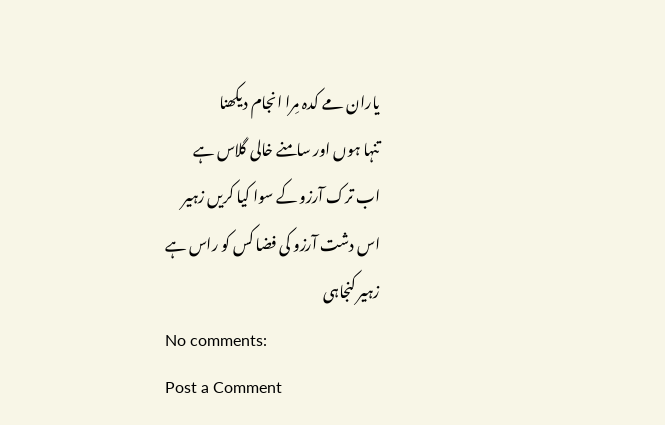یاران مے کدہ مِرا انجام دیکھنا
تنہا ہوں اور سامنے خالی گلاس ہے
اب ترک آرزو کے سوا کیا کریں زہیر
اس دشت آرزو کی فضا کس کو راس ہے
زہیر کنجاہی
No comments:
Post a Comment